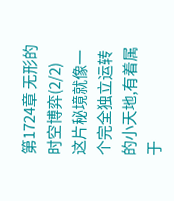第1724章 无形的时空博弈(2/2)
这片秘境就像一个完全独立运转的小天地,有着属于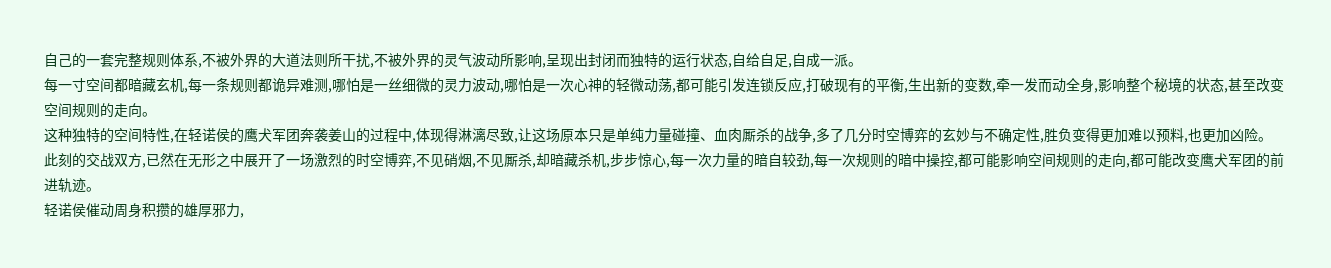自己的一套完整规则体系,不被外界的大道法则所干扰,不被外界的灵气波动所影响,呈现出封闭而独特的运行状态,自给自足,自成一派。
每一寸空间都暗藏玄机,每一条规则都诡异难测,哪怕是一丝细微的灵力波动,哪怕是一次心神的轻微动荡,都可能引发连锁反应,打破现有的平衡,生出新的变数,牵一发而动全身,影响整个秘境的状态,甚至改变空间规则的走向。
这种独特的空间特性,在轻诺侯的鹰犬军团奔袭姜山的过程中,体现得淋漓尽致,让这场原本只是单纯力量碰撞、血肉厮杀的战争,多了几分时空博弈的玄妙与不确定性,胜负变得更加难以预料,也更加凶险。
此刻的交战双方,已然在无形之中展开了一场激烈的时空博弈,不见硝烟,不见厮杀,却暗藏杀机,步步惊心,每一次力量的暗自较劲,每一次规则的暗中操控,都可能影响空间规则的走向,都可能改变鹰犬军团的前进轨迹。
轻诺侯催动周身积攒的雄厚邪力,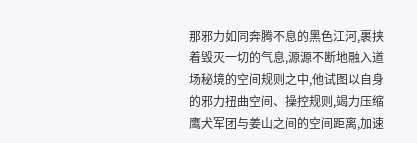那邪力如同奔腾不息的黑色江河,裹挟着毁灭一切的气息,源源不断地融入道场秘境的空间规则之中,他试图以自身的邪力扭曲空间、操控规则,竭力压缩鹰犬军团与姜山之间的空间距离,加速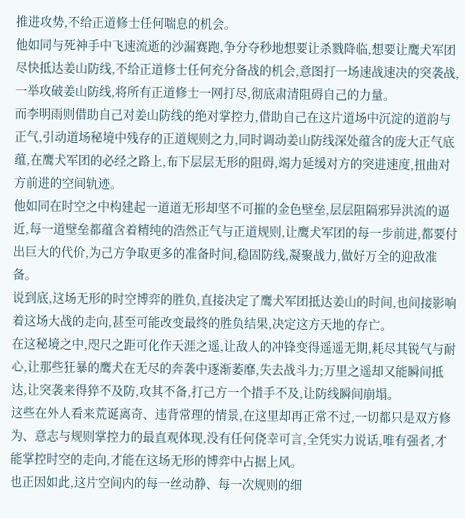推进攻势,不给正道修士任何喘息的机会。
他如同与死神手中飞速流逝的沙漏赛跑,争分夺秒地想要让杀戮降临,想要让鹰犬军团尽快抵达姜山防线,不给正道修士任何充分备战的机会,意图打一场速战速决的突袭战,一举攻破姜山防线,将所有正道修士一网打尽,彻底肃清阻碍自己的力量。
而李明雨则借助自己对姜山防线的绝对掌控力,借助自己在这片道场中沉淀的道韵与正气,引动道场秘境中残存的正道规则之力,同时调动姜山防线深处蕴含的庞大正气底蕴,在鹰犬军团的必经之路上,布下层层无形的阻碍,竭力延缓对方的突进速度,扭曲对方前进的空间轨迹。
他如同在时空之中构建起一道道无形却坚不可摧的金色壁垒,层层阻隔邪异洪流的逼近,每一道壁垒都蕴含着精纯的浩然正气与正道规则,让鹰犬军团的每一步前进,都要付出巨大的代价,为己方争取更多的准备时间,稳固防线,凝聚战力,做好万全的迎敌准备。
说到底,这场无形的时空博弈的胜负,直接决定了鹰犬军团抵达姜山的时间,也间接影响着这场大战的走向,甚至可能改变最终的胜负结果,决定这方天地的存亡。
在这秘境之中,咫尺之距可化作天涯之遥,让敌人的冲锋变得遥遥无期,耗尽其锐气与耐心,让那些狂暴的鹰犬在无尽的奔袭中逐渐萎靡,失去战斗力;万里之遥却又能瞬间抵达,让突袭来得猝不及防,攻其不备,打己方一个措手不及,让防线瞬间崩塌。
这些在外人看来荒诞离奇、违背常理的情景,在这里却再正常不过,一切都只是双方修为、意志与规则掌控力的最直观体现,没有任何侥幸可言,全凭实力说话,唯有强者,才能掌控时空的走向,才能在这场无形的博弈中占据上风。
也正因如此,这片空间内的每一丝动静、每一次规则的细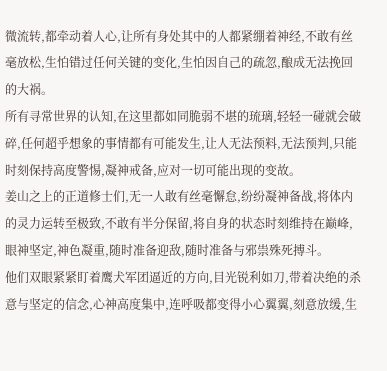微流转,都牵动着人心,让所有身处其中的人都紧绷着神经,不敢有丝毫放松,生怕错过任何关键的变化,生怕因自己的疏忽,酿成无法挽回的大祸。
所有寻常世界的认知,在这里都如同脆弱不堪的琉璃,轻轻一碰就会破碎,任何超乎想象的事情都有可能发生,让人无法预料,无法预判,只能时刻保持高度警惕,凝神戒备,应对一切可能出现的变故。
姜山之上的正道修士们,无一人敢有丝毫懈怠,纷纷凝神备战,将体内的灵力运转至极致,不敢有半分保留,将自身的状态时刻维持在巅峰,眼神坚定,神色凝重,随时准备迎敌,随时准备与邪祟殊死搏斗。
他们双眼紧紧盯着鹰犬军团逼近的方向,目光锐利如刀,带着决绝的杀意与坚定的信念,心神高度集中,连呼吸都变得小心翼翼,刻意放缓,生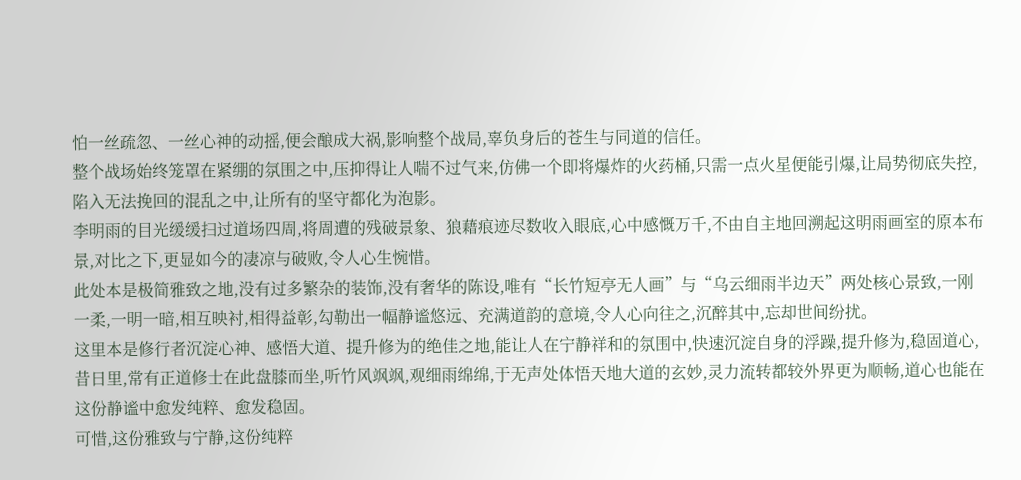怕一丝疏忽、一丝心神的动摇,便会酿成大祸,影响整个战局,辜负身后的苍生与同道的信任。
整个战场始终笼罩在紧绷的氛围之中,压抑得让人喘不过气来,仿佛一个即将爆炸的火药桶,只需一点火星便能引爆,让局势彻底失控,陷入无法挽回的混乱之中,让所有的坚守都化为泡影。
李明雨的目光缓缓扫过道场四周,将周遭的残破景象、狼藉痕迹尽数收入眼底,心中感慨万千,不由自主地回溯起这明雨画室的原本布景,对比之下,更显如今的凄凉与破败,令人心生惋惜。
此处本是极简雅致之地,没有过多繁杂的装饰,没有奢华的陈设,唯有“长竹短亭无人画”与“乌云细雨半边天”两处核心景致,一刚一柔,一明一暗,相互映衬,相得益彰,勾勒出一幅静谧悠远、充满道韵的意境,令人心向往之,沉醉其中,忘却世间纷扰。
这里本是修行者沉淀心神、感悟大道、提升修为的绝佳之地,能让人在宁静祥和的氛围中,快速沉淀自身的浮躁,提升修为,稳固道心,昔日里,常有正道修士在此盘膝而坐,听竹风飒飒,观细雨绵绵,于无声处体悟天地大道的玄妙,灵力流转都较外界更为顺畅,道心也能在这份静谧中愈发纯粹、愈发稳固。
可惜,这份雅致与宁静,这份纯粹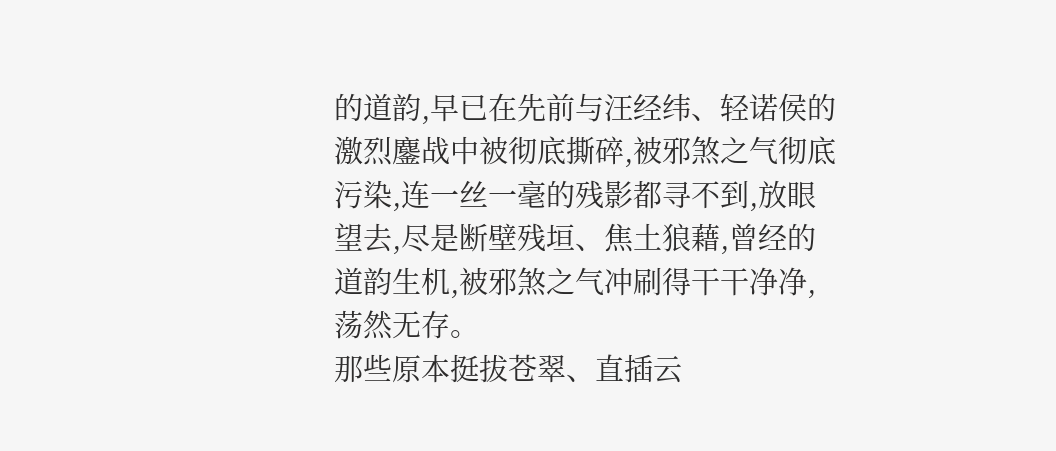的道韵,早已在先前与汪经纬、轻诺侯的激烈鏖战中被彻底撕碎,被邪煞之气彻底污染,连一丝一毫的残影都寻不到,放眼望去,尽是断壁残垣、焦土狼藉,曾经的道韵生机,被邪煞之气冲刷得干干净净,荡然无存。
那些原本挺拔苍翠、直插云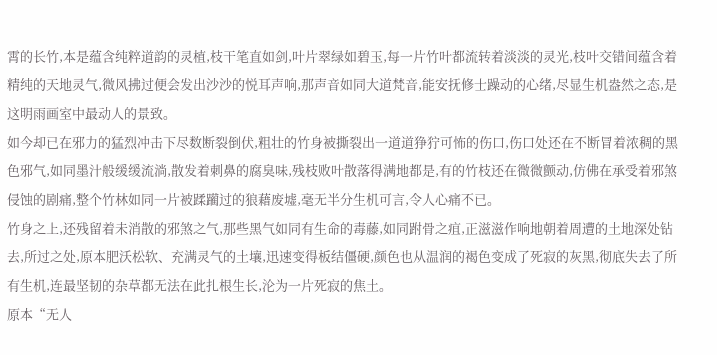霄的长竹,本是蕴含纯粹道韵的灵植,枝干笔直如剑,叶片翠绿如碧玉,每一片竹叶都流转着淡淡的灵光,枝叶交错间蕴含着精纯的天地灵气,微风拂过便会发出沙沙的悦耳声响,那声音如同大道梵音,能安抚修士躁动的心绪,尽显生机盎然之态,是这明雨画室中最动人的景致。
如今却已在邪力的猛烈冲击下尽数断裂倒伏,粗壮的竹身被撕裂出一道道狰狞可怖的伤口,伤口处还在不断冒着浓稠的黑色邪气,如同墨汁般缓缓流淌,散发着刺鼻的腐臭味,残枝败叶散落得满地都是,有的竹枝还在微微颤动,仿佛在承受着邪煞侵蚀的剧痛,整个竹林如同一片被蹂躏过的狼藉废墟,毫无半分生机可言,令人心痛不已。
竹身之上,还残留着未消散的邪煞之气,那些黑气如同有生命的毒藤,如同跗骨之疽,正滋滋作响地朝着周遭的土地深处钻去,所过之处,原本肥沃松软、充满灵气的土壤,迅速变得板结僵硬,颜色也从温润的褐色变成了死寂的灰黑,彻底失去了所有生机,连最坚韧的杂草都无法在此扎根生长,沦为一片死寂的焦土。
原本“无人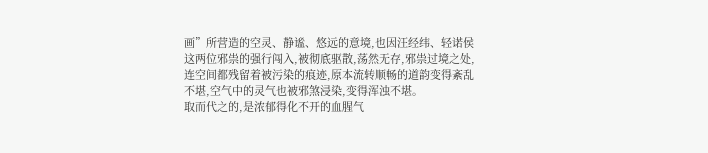画”所营造的空灵、静谧、悠远的意境,也因汪经纬、轻诺侯这两位邪祟的强行闯入,被彻底驱散,荡然无存,邪祟过境之处,连空间都残留着被污染的痕迹,原本流转顺畅的道韵变得紊乱不堪,空气中的灵气也被邪煞浸染,变得浑浊不堪。
取而代之的,是浓郁得化不开的血腥气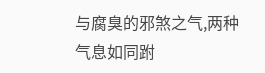与腐臭的邪煞之气,两种气息如同跗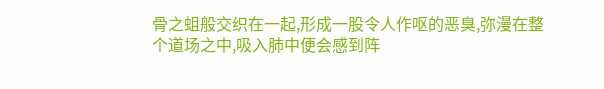骨之蛆般交织在一起,形成一股令人作呕的恶臭,弥漫在整个道场之中,吸入肺中便会感到阵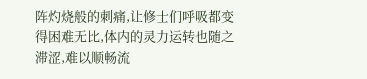阵灼烧般的刺痛,让修士们呼吸都变得困难无比,体内的灵力运转也随之滞涩,难以顺畅流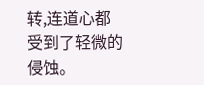转,连道心都受到了轻微的侵蚀。